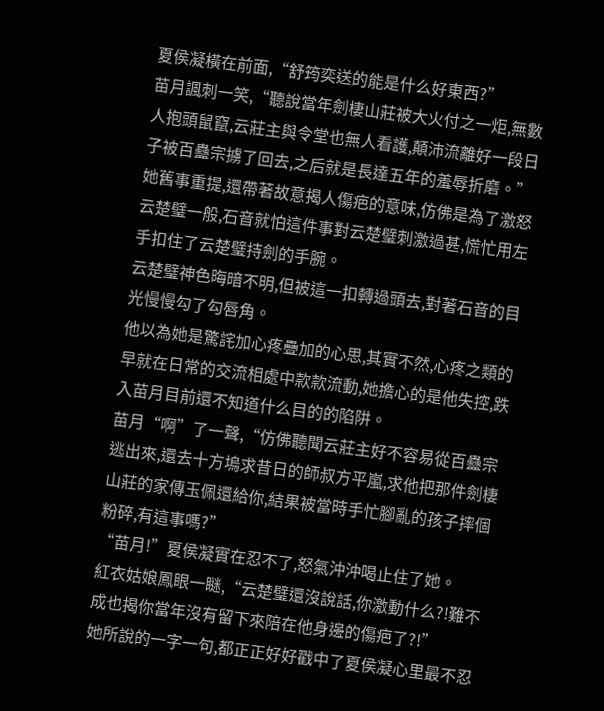夏侯凝橫在前面,“舒筠奕送的能是什么好東西?”
苗月諷刺一笑,“聽說當年劍棲山莊被大火付之一炬,無數人抱頭鼠竄,云莊主與令堂也無人看護,顛沛流離好一段日子被百蠱宗擄了回去,之后就是長達五年的羞辱折磨。”
她舊事重提,還帶著故意揭人傷疤的意味,仿佛是為了激怒云楚璧一般,石音就怕這件事對云楚璧刺激過甚,慌忙用左手扣住了云楚璧持劍的手腕。
云楚璧神色晦暗不明,但被這一扣轉過頭去,對著石音的目光慢慢勾了勾唇角。
他以為她是驚詫加心疼疊加的心思,其實不然,心疼之類的早就在日常的交流相處中款款流動,她擔心的是他失控,跌入苗月目前還不知道什么目的的陷阱。
苗月“啊”了一聲,“仿佛聽聞云莊主好不容易從百蠱宗逃出來,還去十方塢求昔日的師叔方平嵐,求他把那件劍棲山莊的家傳玉佩還給你,結果被當時手忙腳亂的孩子摔個粉碎,有這事嗎?”
“苗月!”夏侯凝實在忍不了,怒氣沖沖喝止住了她。
紅衣姑娘鳳眼一瞇,“云楚璧還沒說話,你激動什么?!難不成也揭你當年沒有留下來陪在他身邊的傷疤了?!”
她所說的一字一句,都正正好好戳中了夏侯凝心里最不忍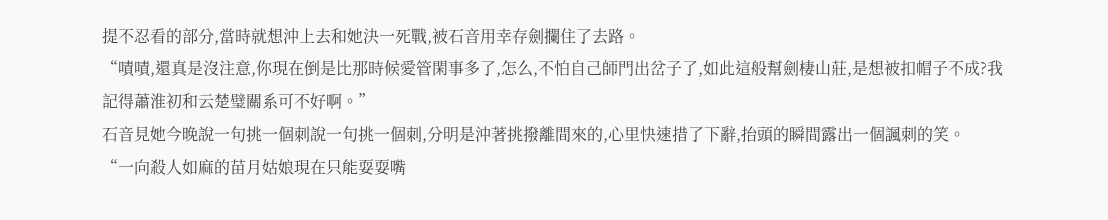提不忍看的部分,當時就想沖上去和她決一死戰,被石音用幸存劍攔住了去路。
“嘖嘖,還真是沒注意,你現在倒是比那時候愛管閑事多了,怎么,不怕自己師門出岔子了,如此這般幫劍棲山莊,是想被扣帽子不成?我記得蕭淮初和云楚璧關系可不好啊。”
石音見她今晚說一句挑一個刺說一句挑一個刺,分明是沖著挑撥離間來的,心里快速措了下辭,抬頭的瞬間露出一個諷刺的笑。
“一向殺人如麻的苗月姑娘現在只能耍耍嘴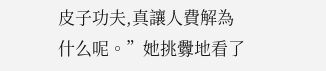皮子功夫,真讓人費解為什么呢。”她挑釁地看了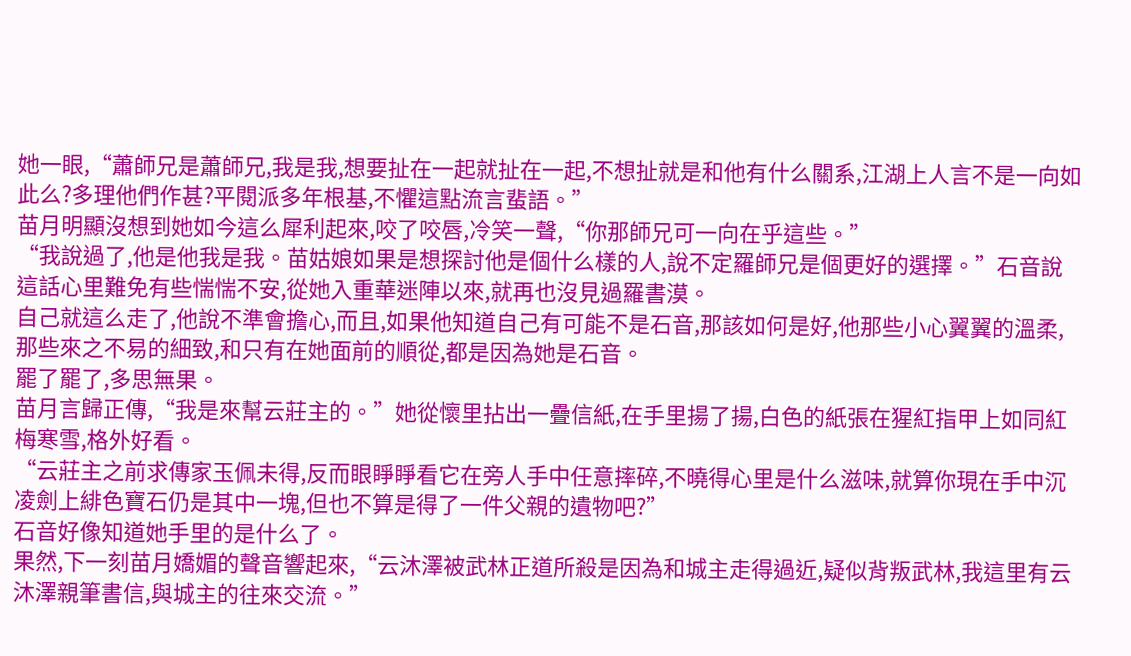她一眼,“蕭師兄是蕭師兄,我是我,想要扯在一起就扯在一起,不想扯就是和他有什么關系,江湖上人言不是一向如此么?多理他們作甚?平閱派多年根基,不懼這點流言蜚語。”
苗月明顯沒想到她如今這么犀利起來,咬了咬唇,冷笑一聲,“你那師兄可一向在乎這些。”
“我說過了,他是他我是我。苗姑娘如果是想探討他是個什么樣的人,說不定羅師兄是個更好的選擇。”石音說這話心里難免有些惴惴不安,從她入重華迷陣以來,就再也沒見過羅書漠。
自己就這么走了,他說不準會擔心,而且,如果他知道自己有可能不是石音,那該如何是好,他那些小心翼翼的溫柔,那些來之不易的細致,和只有在她面前的順從,都是因為她是石音。
罷了罷了,多思無果。
苗月言歸正傳,“我是來幫云莊主的。”她從懷里拈出一疊信紙,在手里揚了揚,白色的紙張在猩紅指甲上如同紅梅寒雪,格外好看。
“云莊主之前求傳家玉佩未得,反而眼睜睜看它在旁人手中任意摔碎,不曉得心里是什么滋味,就算你現在手中沉凌劍上緋色寶石仍是其中一塊,但也不算是得了一件父親的遺物吧?”
石音好像知道她手里的是什么了。
果然,下一刻苗月嬌媚的聲音響起來,“云沐澤被武林正道所殺是因為和城主走得過近,疑似背叛武林,我這里有云沐澤親筆書信,與城主的往來交流。”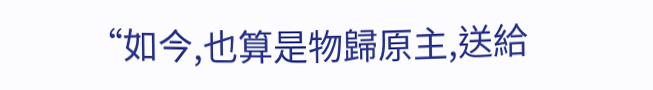“如今,也算是物歸原主,送給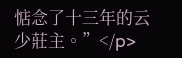惦念了十三年的云少莊主。”</p>